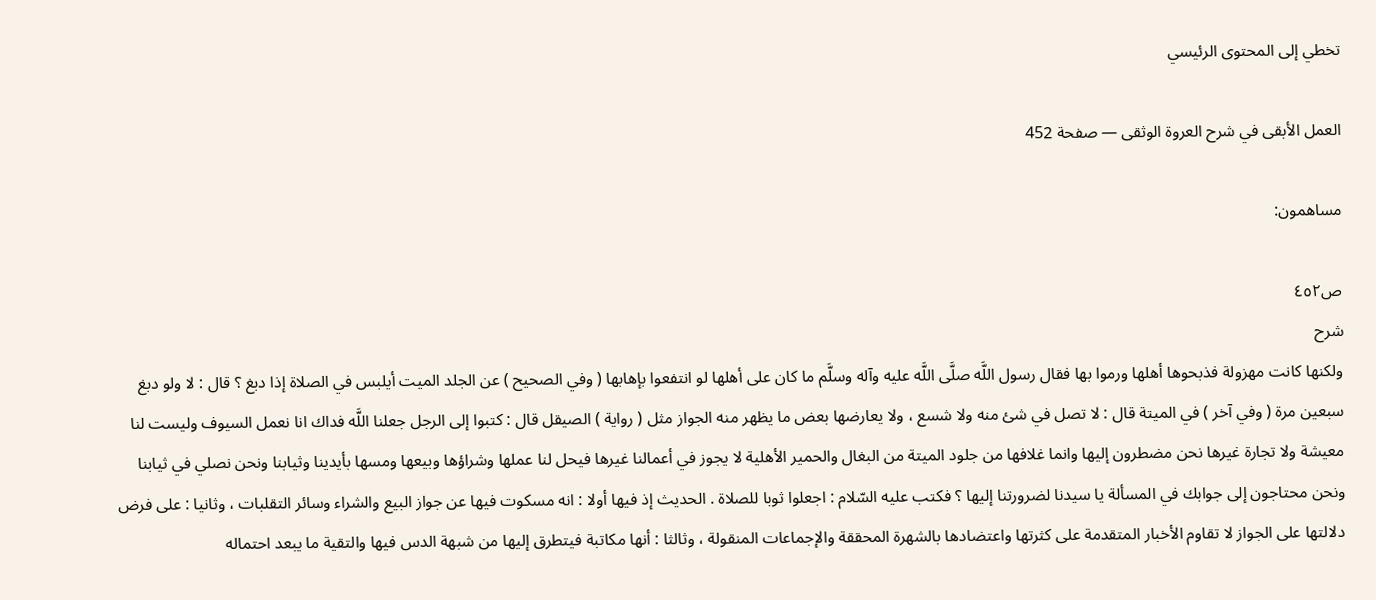تخطي إلى المحتوى الرئيسي

العمل الأبقى في شرح العروة الوثقى — صفحة 452

مساهمون:

ص٤٥٢
شرح
ولكنها كانت مهزولة فذبحوها أهلها ورموا بها فقال رسول اللَّه صلَّى اللَّه عليه وآله وسلَّم ما كان على أهلها لو انتفعوا بإهابها ( وفي الصحيح ) عن الجلد الميت أيلبس في الصلاة إذا دبغ ؟ قال : لا ولو دبغ سبعين مرة ( وفي آخر ) في الميتة قال : لا تصل في شئ منه ولا شسع ، ولا يعارضها بعض ما يظهر منه الجواز مثل ( رواية ) الصيقل قال : كتبوا إلى الرجل جعلنا اللَّه فداك انا نعمل السيوف وليست لنا معيشة ولا تجارة غيرها نحن مضطرون إليها وانما غلافها من جلود الميتة من البغال والحمير الأهلية لا يجوز في أعمالنا غيرها فيحل لنا عملها وشراؤها وبيعها ومسها بأيدينا وثيابنا ونحن نصلي في ثيابنا ونحن محتاجون إلى جوابك في المسألة يا سيدنا لضرورتنا إليها ؟ فكتب عليه السّلام : اجعلوا ثوبا للصلاة . الحديث إذ فيها أولا : انه مسكوت فيها عن جواز البيع والشراء وسائر التقلبات ، وثانيا : على فرض دلالتها على الجواز لا تقاوم الأخبار المتقدمة على كثرتها واعتضادها بالشهرة المحققة والإجماعات المنقولة ، وثالثا : أنها مكاتبة فيتطرق إليها من شبهة الدس فيها والتقية ما يبعد احتماله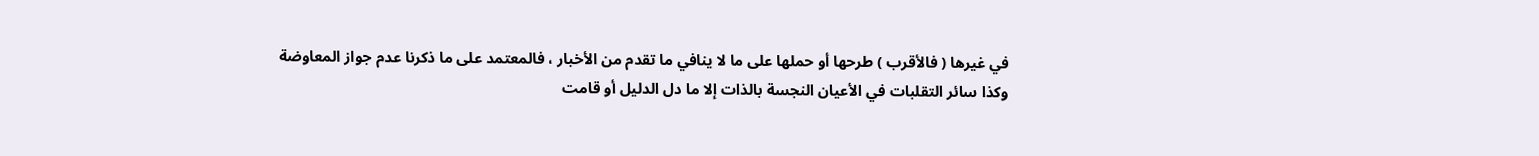في غيرها ( فالأقرب ) طرحها أو حملها على ما لا ينافي ما تقدم من الأخبار ، فالمعتمد على ما ذكرنا عدم جواز المعاوضة وكذا سائر التقلبات في الأعيان النجسة بالذات إلا ما دل الدليل أو قامت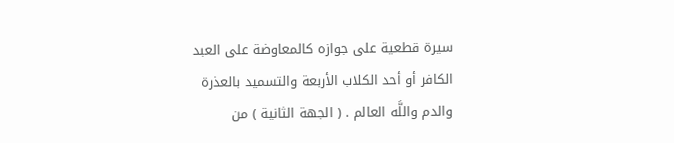سيرة قطعية على جوازه كالمعاوضة على العبد الكافر أو أحد الكلاب الأربعة والتسميد بالعذرة والدم واللَّه العالم . ( الجهة الثانية ) من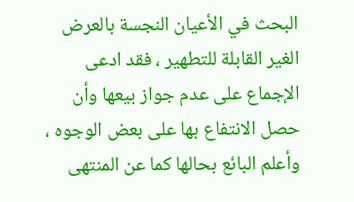البحث في الأعيان النجسة بالعرض الغير القابلة للتطهير ، فقد ادعى الإجماع على عدم جواز بيعها وأن حصل الانتفاع بها على بعض الوجوه ، وأعلم البائع بحالها كما عن المنتهى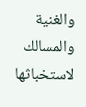والغنية والمسالك لاستخباثها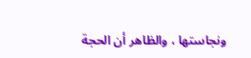ونجاستها ، والظاهر أن الحجة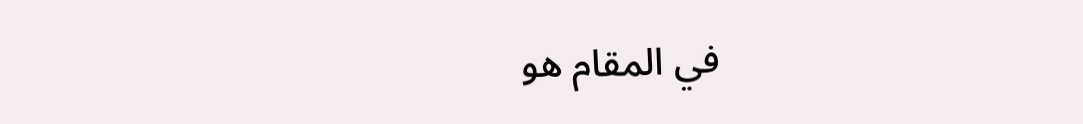في المقام هو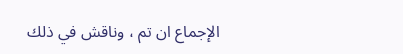الإجماع ان تم ، وناقش في ذلك